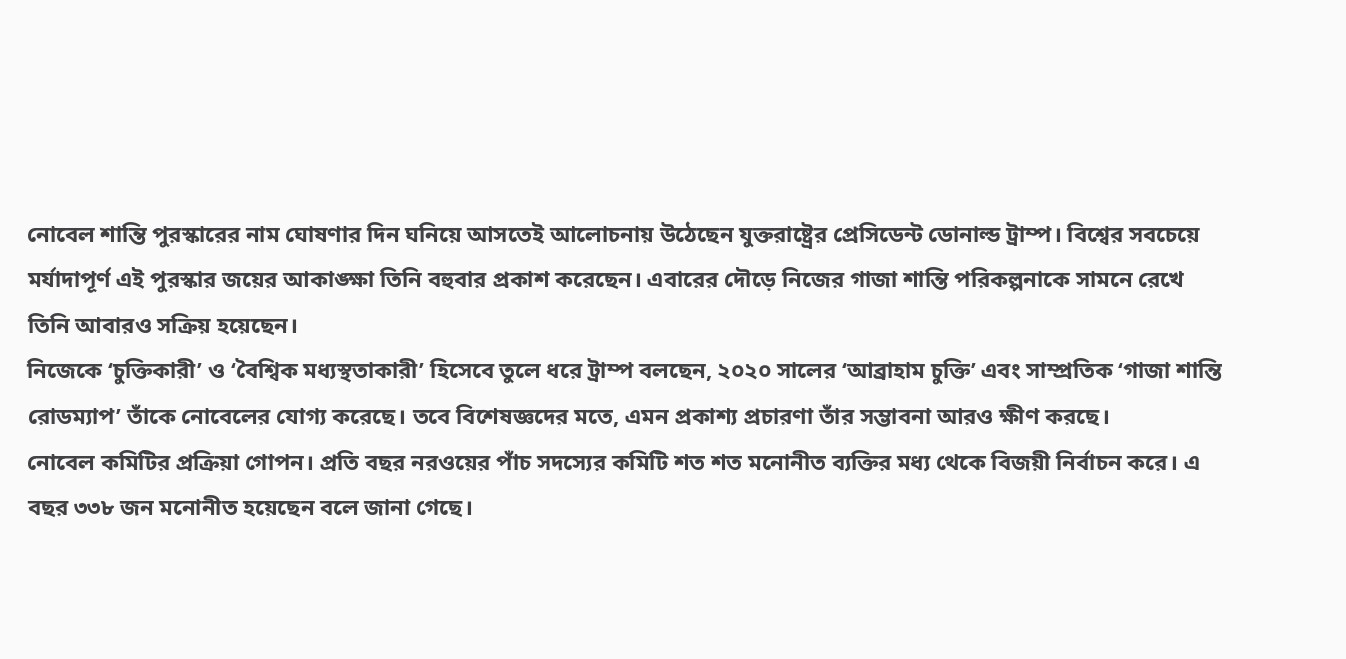নোবেল শান্তি পুরস্কারের নাম ঘোষণার দিন ঘনিয়ে আসতেই আলোচনায় উঠেছেন যুক্তরাষ্ট্রের প্রেসিডেন্ট ডোনাল্ড ট্রাম্প। বিশ্বের সবচেয়ে মর্যাদাপূর্ণ এই পুরস্কার জয়ের আকাঙ্ক্ষা তিনি বহুবার প্রকাশ করেছেন। এবারের দৌড়ে নিজের গাজা শান্তি পরিকল্পনাকে সামনে রেখে তিনি আবারও সক্রিয় হয়েছেন।
নিজেকে ‘চুক্তিকারী’ ও ‘বৈশ্বিক মধ্যস্থতাকারী’ হিসেবে তুলে ধরে ট্রাম্প বলছেন, ২০২০ সালের ‘আব্রাহাম চুক্তি’ এবং সাম্প্রতিক ‘গাজা শান্তি রোডম্যাপ’ তাঁকে নোবেলের যোগ্য করেছে। তবে বিশেষজ্ঞদের মতে, এমন প্রকাশ্য প্রচারণা তাঁর সম্ভাবনা আরও ক্ষীণ করছে।
নোবেল কমিটির প্রক্রিয়া গোপন। প্রতি বছর নরওয়ের পাঁচ সদস্যের কমিটি শত শত মনোনীত ব্যক্তির মধ্য থেকে বিজয়ী নির্বাচন করে। এ বছর ৩৩৮ জন মনোনীত হয়েছেন বলে জানা গেছে।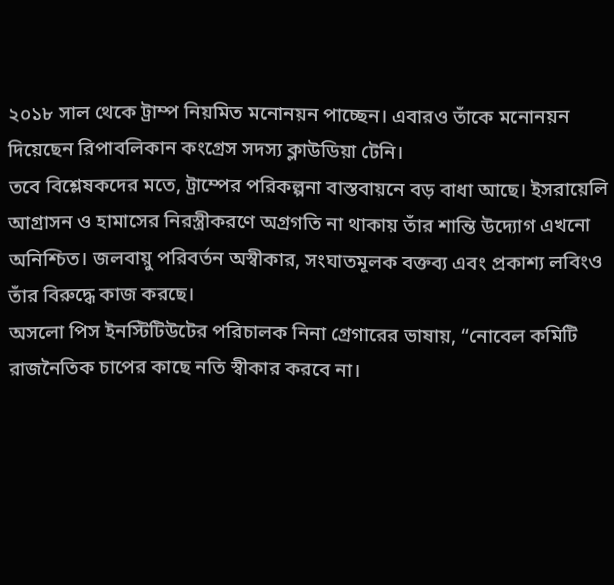২০১৮ সাল থেকে ট্রাম্প নিয়মিত মনোনয়ন পাচ্ছেন। এবারও তাঁকে মনোনয়ন দিয়েছেন রিপাবলিকান কংগ্রেস সদস্য ক্লাউডিয়া টেনি।
তবে বিশ্লেষকদের মতে, ট্রাম্পের পরিকল্পনা বাস্তবায়নে বড় বাধা আছে। ইসরায়েলি আগ্রাসন ও হামাসের নিরস্ত্রীকরণে অগ্রগতি না থাকায় তাঁর শান্তি উদ্যোগ এখনো অনিশ্চিত। জলবায়ু পরিবর্তন অস্বীকার, সংঘাতমূলক বক্তব্য এবং প্রকাশ্য লবিংও তাঁর বিরুদ্ধে কাজ করছে।
অসলো পিস ইনস্টিটিউটের পরিচালক নিনা গ্রেগারের ভাষায়, “নোবেল কমিটি রাজনৈতিক চাপের কাছে নতি স্বীকার করবে না।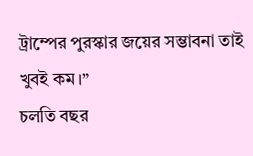ট্রাম্পের পুরস্কার জয়ের সম্ভাবনা তাই খুবই কম।”
চলতি বছর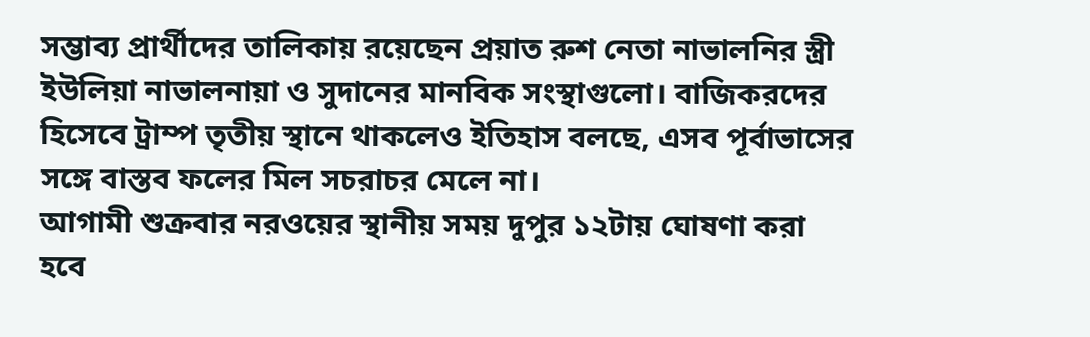সম্ভাব্য প্রার্থীদের তালিকায় রয়েছেন প্রয়াত রুশ নেতা নাভালনির স্ত্রী ইউলিয়া নাভালনায়া ও সুদানের মানবিক সংস্থাগুলো। বাজিকরদের হিসেবে ট্রাম্প তৃতীয় স্থানে থাকলেও ইতিহাস বলছে, এসব পূর্বাভাসের সঙ্গে বাস্তব ফলের মিল সচরাচর মেলে না।
আগামী শুক্রবার নরওয়ের স্থানীয় সময় দুপুর ১২টায় ঘোষণা করা হবে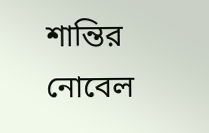শান্তির নোবেল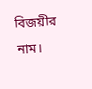বিজয়ীর নাম।